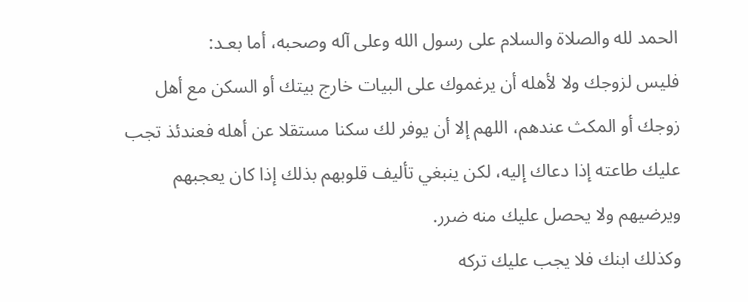الحمد لله والصلاة والسلام على رسول الله وعلى آله وصحبه، أما بعـد:
فليس لزوجك ولا لأهله أن يرغموك على البيات خارج بيتك أو السكن مع أهل زوجك أو المكث عندهم، اللهم إلا أن يوفر لك سكنا مستقلا عن أهله فعندئذ تجب عليك طاعته إذا دعاك إليه، لكن ينبغي تأليف قلوبهم بذلك إذا كان يعجبهم ويرضيهم ولا يحصل عليك منه ضرر.
وكذلك ابنك فلا يجب عليك تركه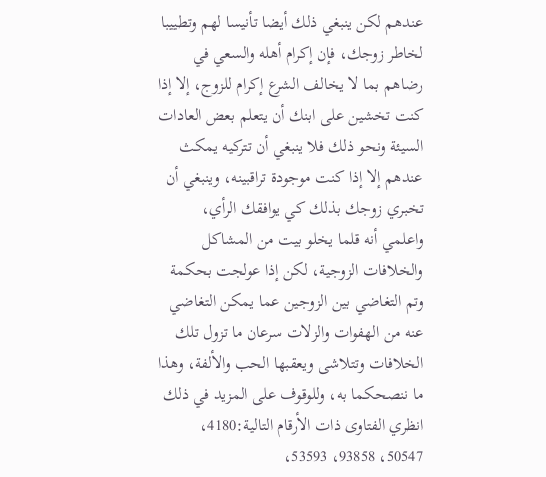عندهم لكن ينبغي ذلك أيضا تأنيسا لهم وتطييبا لخاطر زوجك، فإن إكرام أهله والسعي في رضاهم بما لا يخالف الشرع إكرام للزوج، إلا إذا كنت تخشين على ابنك أن يتعلم بعض العادات السيئة ونحو ذلك فلا ينبغي أن تتركيه يمكث عندهم إلا إذا كنت موجودة تراقبينه، وينبغي أن تخبري زوجك بذلك كي يوافقك الرأي، واعلمي أنه قلما يخلو بيت من المشاكل والخلافات الزوجية، لكن إذا عولجت بحكمة وتم التغاضي بين الزوجين عما يمكن التغاضي عنه من الهفوات والزلات سرعان ما تزول تلك الخلافات وتتلاشى ويعقبها الحب والألفة، وهذا ما ننصحكما به، وللوقوف على المزيد في ذلك انظري الفتاوى ذات الأرقام التالية:4180، 50547، 93858، 53593،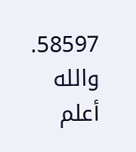58597.
والله أعلم